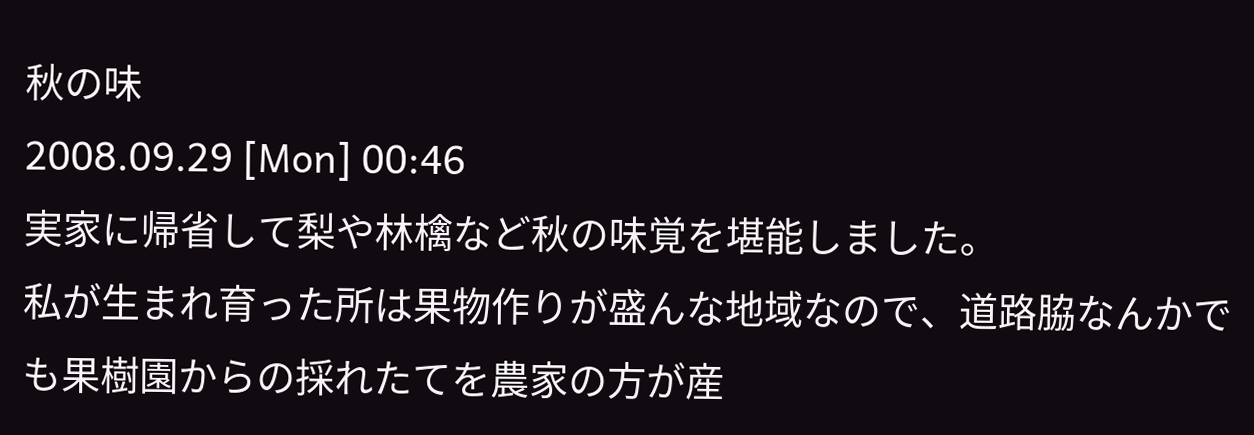秋の味
2008.09.29 [Mon] 00:46
実家に帰省して梨や林檎など秋の味覚を堪能しました。
私が生まれ育った所は果物作りが盛んな地域なので、道路脇なんかでも果樹園からの採れたてを農家の方が産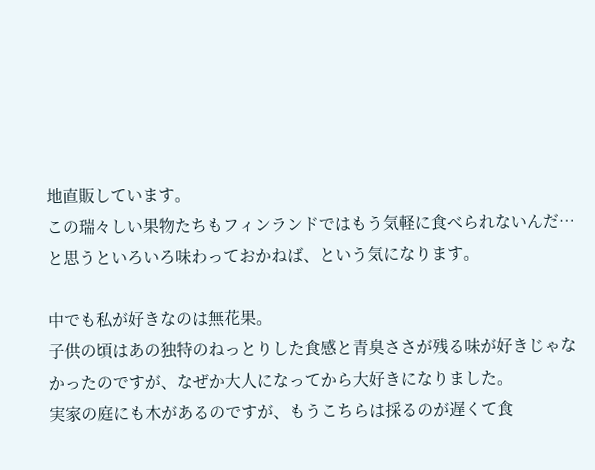地直販しています。
この瑞々しい果物たちもフィンランドではもう気軽に食べられないんだ…と思うといろいろ味わっておかねば、という気になります。

中でも私が好きなのは無花果。
子供の頃はあの独特のねっとりした食感と青臭ささが残る味が好きじゃなかったのですが、なぜか大人になってから大好きになりました。
実家の庭にも木があるのですが、もうこちらは採るのが遅くて食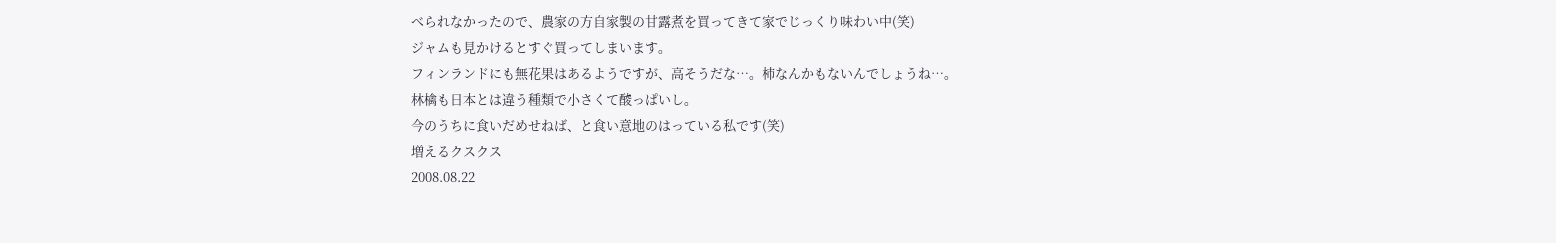べられなかったので、農家の方自家製の甘露煮を買ってきて家でじっくり味わい中(笑)
ジャムも見かけるとすぐ買ってしまいます。
フィンランドにも無花果はあるようですが、高そうだな…。柿なんかもないんでしょうね…。
林檎も日本とは違う種類で小さくて酸っぱいし。
今のうちに食いだめせねば、と食い意地のはっている私です(笑)
増えるクスクス
2008.08.22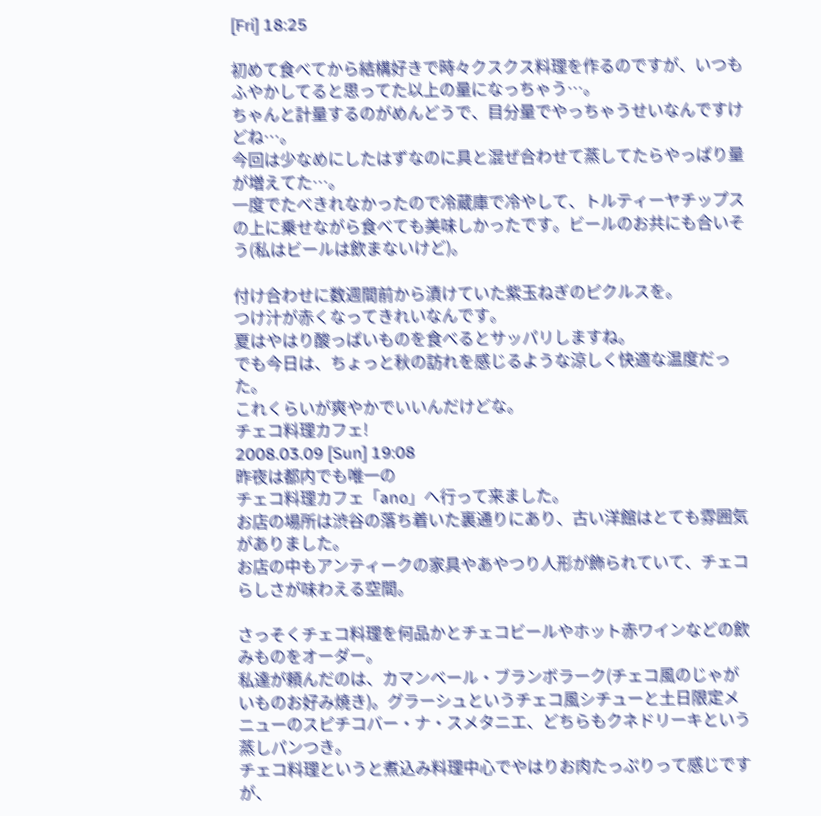[Fri] 18:25

初めて食べてから結構好きで時々クスクス料理を作るのですが、いつもふやかしてると思ってた以上の量になっちゃう…。
ちゃんと計量するのがめんどうで、目分量でやっちゃうせいなんですけどね…。
今回は少なめにしたはずなのに具と混ぜ合わせて蒸してたらやっぱり量が増えてた…。
一度でたべきれなかったので冷蔵庫で冷やして、トルティーヤチップスの上に乗せながら食べても美味しかったです。ビールのお共にも合いそう(私はビールは飲まないけど)。

付け合わせに数週間前から漬けていた紫玉ねぎのピクルスを。
つけ汁が赤くなってきれいなんです。
夏はやはり酸っぱいものを食べるとサッパリしますね。
でも今日は、ちょっと秋の訪れを感じるような涼しく快適な温度だった。
これくらいが爽やかでいいんだけどな。
チェコ料理カフェ!
2008.03.09 [Sun] 19:08
昨夜は都内でも唯一の
チェコ料理カフェ「ano」へ行って来ました。
お店の場所は渋谷の落ち着いた裏通りにあり、古い洋館はとても雰囲気がありました。
お店の中もアンティークの家具やあやつり人形が飾られていて、チェコらしさが味わえる空間。

さっそくチェコ料理を何品かとチェコビールやホット赤ワインなどの飲みものをオーダー。
私達が頼んだのは、カマンベール・ブランボラーク(チェコ風のじゃがいものお好み焼き)。グラーシュというチェコ風シチューと土日限定メニューのスピチコバー・ナ・スメタニエ、どちらもクネドリーキという蒸しパンつき。
チェコ料理というと煮込み料理中心でやはりお肉たっぷりって感じですが、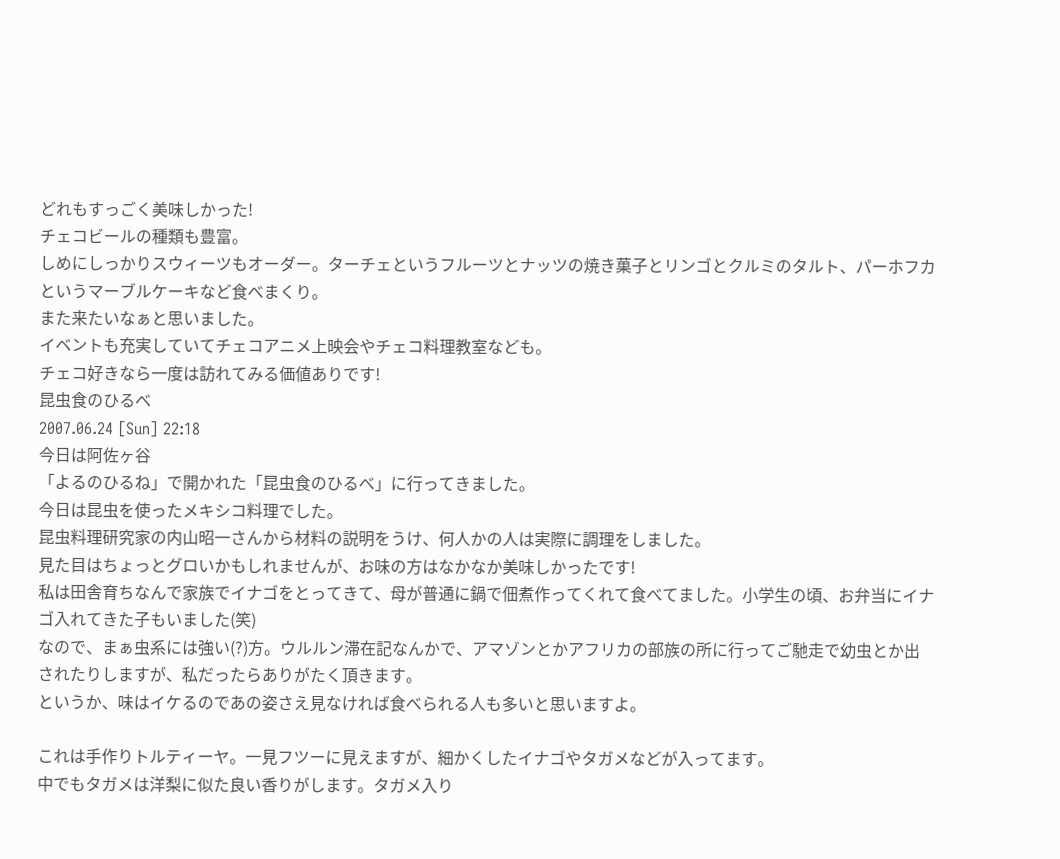どれもすっごく美味しかった!
チェコビールの種類も豊富。
しめにしっかりスウィーツもオーダー。ターチェというフルーツとナッツの焼き菓子とリンゴとクルミのタルト、パーホフカというマーブルケーキなど食べまくり。
また来たいなぁと思いました。
イベントも充実していてチェコアニメ上映会やチェコ料理教室なども。
チェコ好きなら一度は訪れてみる価値ありです!
昆虫食のひるべ
2007.06.24 [Sun] 22:18
今日は阿佐ヶ谷
「よるのひるね」で開かれた「昆虫食のひるべ」に行ってきました。
今日は昆虫を使ったメキシコ料理でした。
昆虫料理研究家の内山昭一さんから材料の説明をうけ、何人かの人は実際に調理をしました。
見た目はちょっとグロいかもしれませんが、お味の方はなかなか美味しかったです!
私は田舎育ちなんで家族でイナゴをとってきて、母が普通に鍋で佃煮作ってくれて食べてました。小学生の頃、お弁当にイナゴ入れてきた子もいました(笑)
なので、まぁ虫系には強い(?)方。ウルルン滞在記なんかで、アマゾンとかアフリカの部族の所に行ってご馳走で幼虫とか出されたりしますが、私だったらありがたく頂きます。
というか、味はイケるのであの姿さえ見なければ食べられる人も多いと思いますよ。

これは手作りトルティーヤ。一見フツーに見えますが、細かくしたイナゴやタガメなどが入ってます。
中でもタガメは洋梨に似た良い香りがします。タガメ入り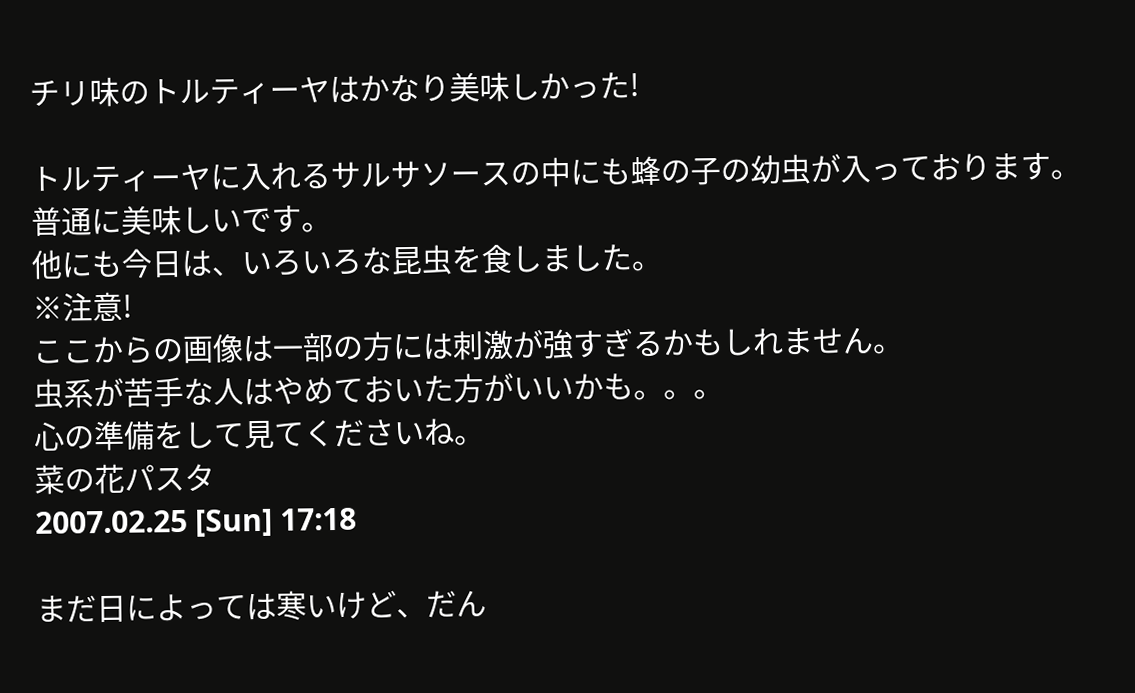チリ味のトルティーヤはかなり美味しかった!

トルティーヤに入れるサルサソースの中にも蜂の子の幼虫が入っております。普通に美味しいです。
他にも今日は、いろいろな昆虫を食しました。
※注意!
ここからの画像は一部の方には刺激が強すぎるかもしれません。
虫系が苦手な人はやめておいた方がいいかも。。。
心の準備をして見てくださいね。
菜の花パスタ
2007.02.25 [Sun] 17:18

まだ日によっては寒いけど、だん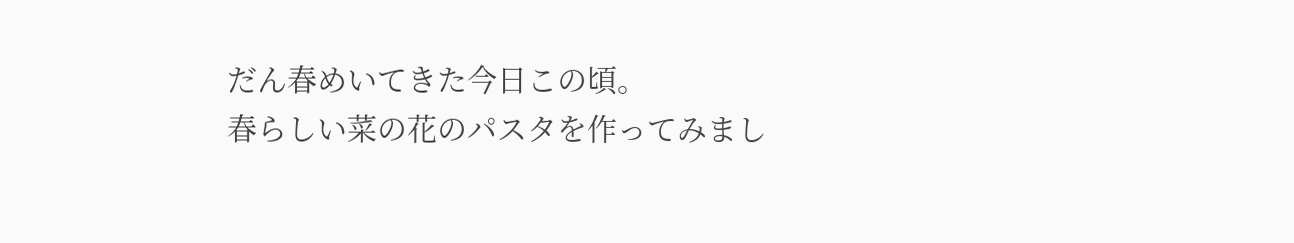だん春めいてきた今日この頃。
春らしい菜の花のパスタを作ってみまし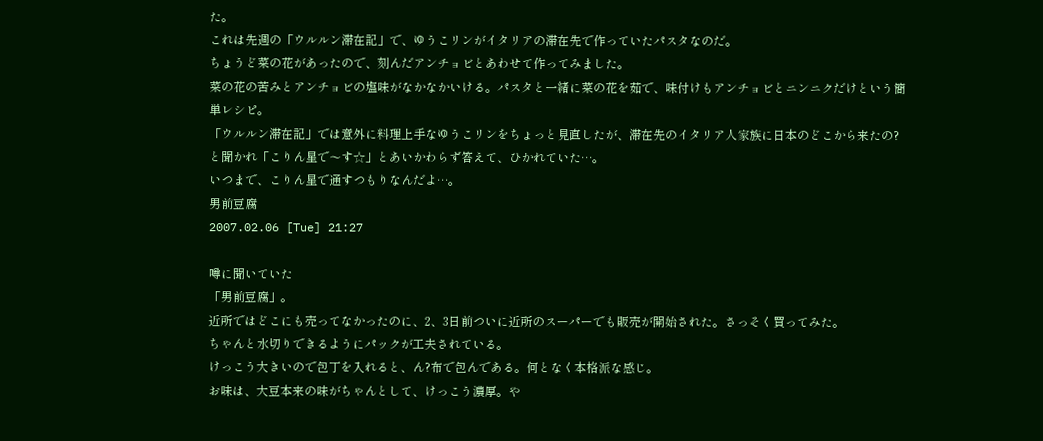た。
これは先週の「ウルルン滞在記」で、ゆうこリンがイタリアの滞在先で作っていたパスタなのだ。
ちょうど菜の花があったので、刻んだアンチョビとあわせて作ってみました。
菜の花の苦みとアンチョビの塩味がなかなかいける。パスタと一緒に菜の花を茹で、味付けもアンチョビとニンニクだけという簡単レシピ。
「ウルルン滞在記」では意外に料理上手なゆうこリンをちょっと見直したが、滞在先のイタリア人家族に日本のどこから来たの?と聞かれ「こりん星で〜す☆」とあいかわらず答えて、ひかれていた…。
いつまで、こりん星で通すつもりなんだよ…。
男前豆腐
2007.02.06 [Tue] 21:27

噂に聞いていた
「男前豆腐」。
近所ではどこにも売ってなかったのに、2、3日前ついに近所のスーパーでも販売が開始された。さっそく買ってみた。
ちゃんと水切りできるようにパックが工夫されている。
けっこう大きいので包丁を入れると、ん?布で包んである。何となく本格派な感じ。
お味は、大豆本来の味がちゃんとして、けっこう濃厚。や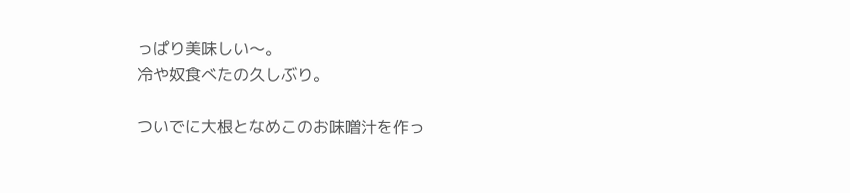っぱり美味しい〜。
冷や奴食べたの久しぶり。

ついでに大根となめこのお味噌汁を作っ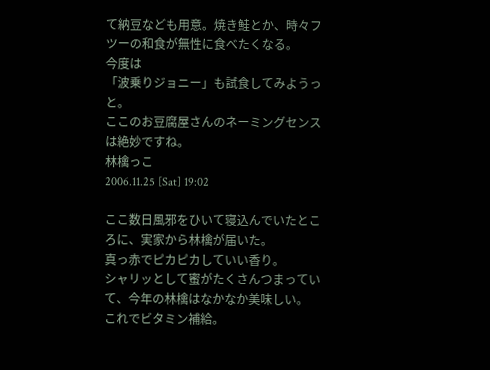て納豆なども用意。焼き鮭とか、時々フツーの和食が無性に食べたくなる。
今度は
「波乗りジョニー」も試食してみようっと。
ここのお豆腐屋さんのネーミングセンスは絶妙ですね。
林檎っこ
2006.11.25 [Sat] 19:02

ここ数日風邪をひいて寝込んでいたところに、実家から林檎が届いた。
真っ赤でピカピカしていい香り。
シャリッとして蜜がたくさんつまっていて、今年の林檎はなかなか美味しい。
これでビタミン補給。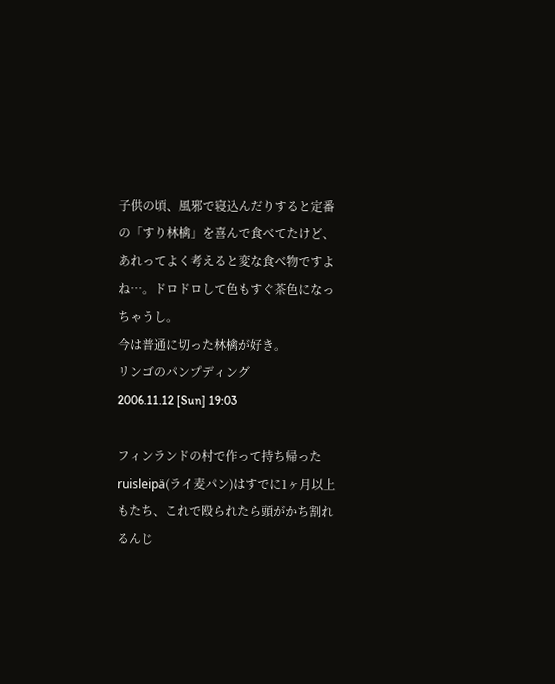子供の頃、風邪で寝込んだりすると定番の「すり林檎」を喜んで食べてたけど、あれってよく考えると変な食べ物ですよね…。ドロドロして色もすぐ茶色になっちゃうし。
今は普通に切った林檎が好き。
リンゴのパンプディング
2006.11.12 [Sun] 19:03

フィンランドの村で作って持ち帰ったruisleipä(ライ麦パン)はすでに1ヶ月以上もたち、これで殴られたら頭がかち割れるんじ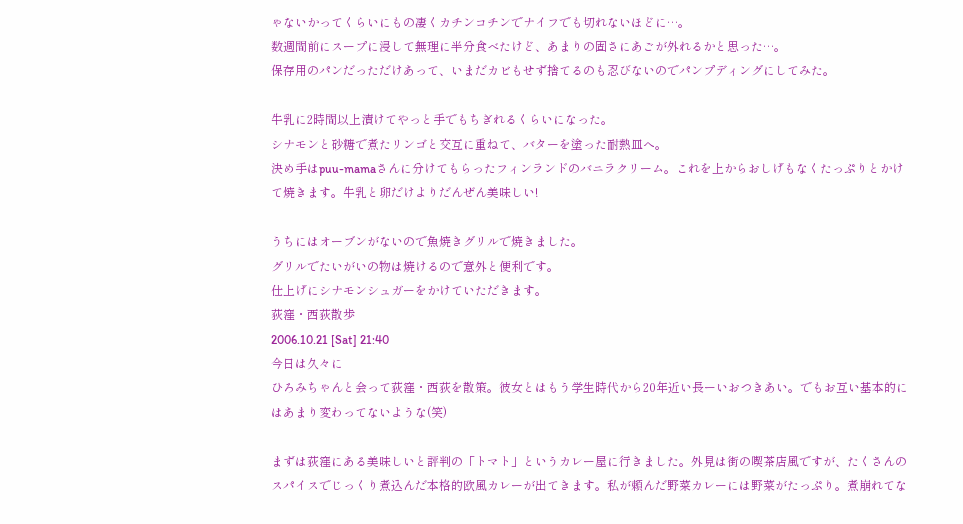ゃないかってくらいにもの凄くカチンコチンでナイフでも切れないほどに…。
数週間前にスープに浸して無理に半分食べたけど、あまりの固さにあごが外れるかと思った…。
保存用のパンだっただけあって、いまだカビもせず捨てるのも忍びないのでパンプディングにしてみた。

牛乳に2時間以上漬けてやっと手でもちぎれるくらいになった。
シナモンと砂糖で煮たリンゴと交互に重ねて、バターを塗った耐熱皿へ。
決め手はpuu-mamaさんに分けてもらったフィンランドのバニラクリーム。これを上からおしげもなくたっぷりとかけて焼きます。牛乳と卵だけよりだんぜん美味しい!

うちにはオーブンがないので魚焼きグリルで焼きました。
グリルでたいがいの物は焼けるので意外と便利です。
仕上げにシナモンシュガーをかけていただきます。
荻窪・西荻散歩
2006.10.21 [Sat] 21:40
今日は久々に
ひろみちゃんと会って荻窪・西荻を散策。彼女とはもう学生時代から20年近い長ーいおつきあい。でもお互い基本的にはあまり変わってないような(笑)

まずは荻窪にある美味しいと評判の「トマト」というカレー屋に行きました。外見は街の喫茶店風ですが、たくさんのスパイスでじっくり煮込んだ本格的欧風カレーが出てきます。私が頼んだ野菜カレーには野菜がたっぷり。煮崩れてな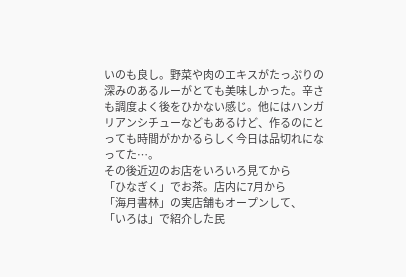いのも良し。野菜や肉のエキスがたっぷりの深みのあるルーがとても美味しかった。辛さも調度よく後をひかない感じ。他にはハンガリアンシチューなどもあるけど、作るのにとっても時間がかかるらしく今日は品切れになってた…。
その後近辺のお店をいろいろ見てから
「ひなぎく」でお茶。店内に7月から
「海月書林」の実店舗もオープンして、
「いろは」で紹介した民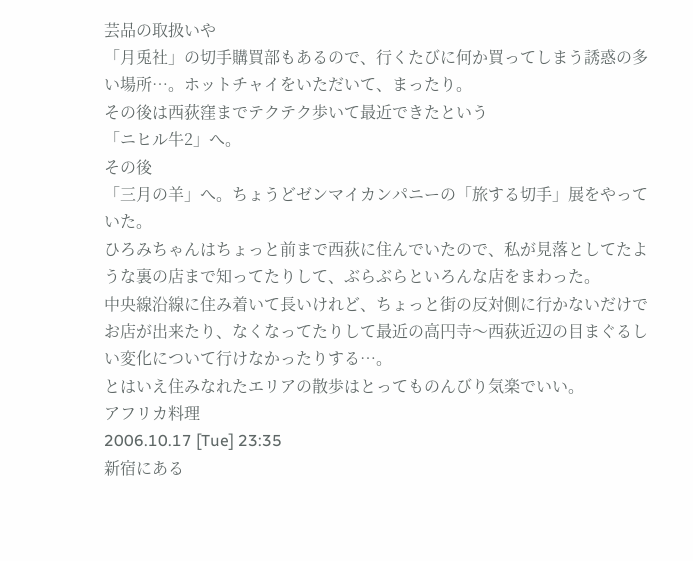芸品の取扱いや
「月兎社」の切手購買部もあるので、行くたびに何か買ってしまう誘惑の多い場所…。ホットチャイをいただいて、まったり。
その後は西荻窪までテクテク歩いて最近できたという
「ニヒル牛2」へ。
その後
「三月の羊」へ。ちょうどゼンマイカンパニーの「旅する切手」展をやっていた。
ひろみちゃんはちょっと前まで西荻に住んでいたので、私が見落としてたような裏の店まで知ってたりして、ぶらぶらといろんな店をまわった。
中央線沿線に住み着いて長いけれど、ちょっと街の反対側に行かないだけでお店が出来たり、なくなってたりして最近の高円寺〜西荻近辺の目まぐるしい変化について行けなかったりする…。
とはいえ住みなれたエリアの散歩はとってものんびり気楽でいい。
アフリカ料理
2006.10.17 [Tue] 23:35
新宿にある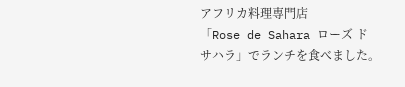アフリカ料理専門店
「Rose de Sahara ローズ ド サハラ」でランチを食べました。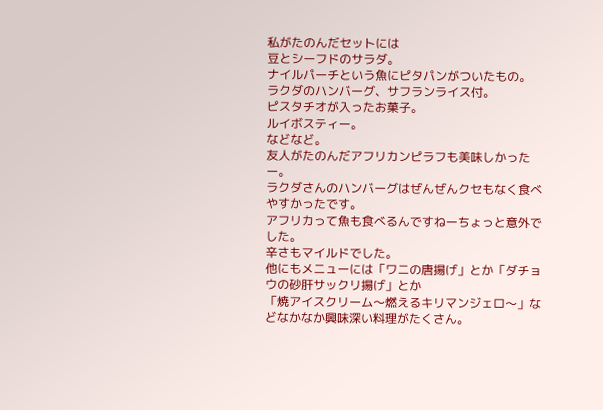私がたのんだセットには
豆とシーフドのサラダ。
ナイルパーチという魚にピタパンがついたもの。
ラクダのハンバーグ、サフランライス付。
ピスタチオが入ったお菓子。
ルイボスティー。
などなど。
友人がたのんだアフリカンピラフも美味しかったー。
ラクダさんのハンバーグはぜんぜんクセもなく食べやすかったです。
アフリカって魚も食べるんですねーちょっと意外でした。
辛さもマイルドでした。
他にもメニューには「ワニの唐揚げ」とか「ダチョウの砂肝サックリ揚げ」とか
「焼アイスクリーム〜燃えるキリマンジェロ〜」などなかなか興味深い料理がたくさん。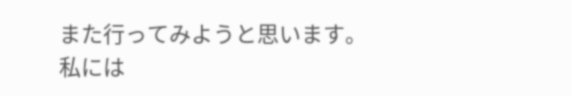また行ってみようと思います。
私には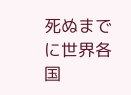死ぬまでに世界各国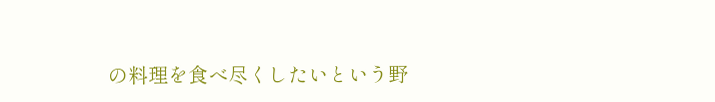の料理を食べ尽くしたいという野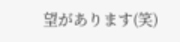望があります(笑)